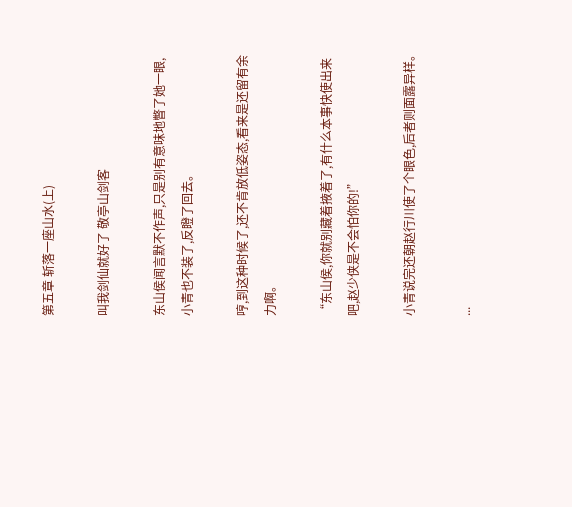第五章 斩落一座山水(上)

叫我剑仙就好了 敬亭山剑客

东山侯闻言默不作声,只是别有意味地瞥了她一眼,小青也不装了,反瞪了回去。

哼,到这种时候了,还不肯放低姿态,看来是还留有余力啊。

“东山侯,你就别藏着掖着了,有什么本事快使出来吧,赵少侠是不会怕你的!”

小青说完还朝赵行川使了个眼色,后者则面露异样。

...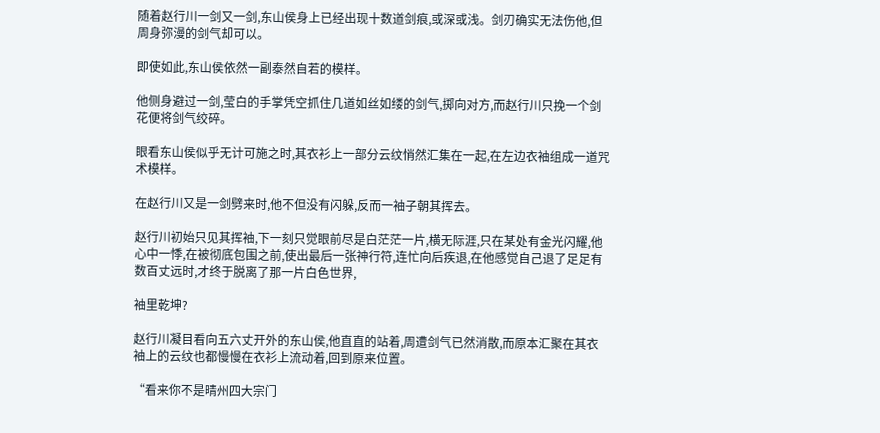随着赵行川一剑又一剑,东山侯身上已经出现十数道剑痕,或深或浅。剑刃确实无法伤他,但周身弥漫的剑气却可以。

即使如此,东山侯依然一副泰然自若的模样。

他侧身避过一剑,莹白的手掌凭空抓住几道如丝如缕的剑气,掷向对方,而赵行川只挽一个剑花便将剑气绞碎。

眼看东山侯似乎无计可施之时,其衣衫上一部分云纹悄然汇集在一起,在左边衣袖组成一道咒术模样。

在赵行川又是一剑劈来时,他不但没有闪躲,反而一袖子朝其挥去。

赵行川初始只见其挥袖,下一刻只觉眼前尽是白茫茫一片,横无际涯,只在某处有金光闪耀,他心中一悸,在被彻底包围之前,使出最后一张神行符,连忙向后疾退,在他感觉自己退了足足有数百丈远时,才终于脱离了那一片白色世界,

袖里乾坤?

赵行川凝目看向五六丈开外的东山侯,他直直的站着,周遭剑气已然消散,而原本汇聚在其衣袖上的云纹也都慢慢在衣衫上流动着,回到原来位置。

“看来你不是晴州四大宗门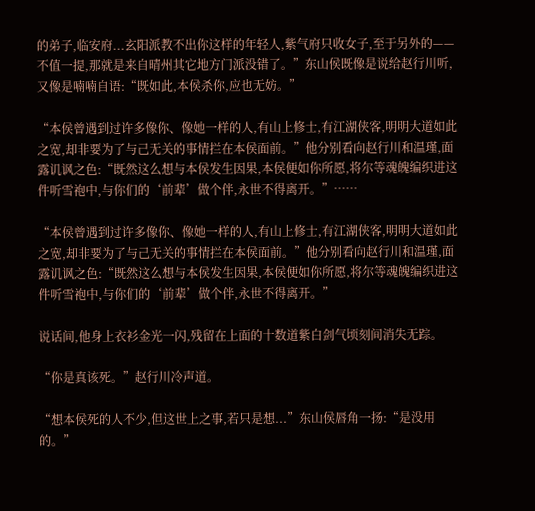的弟子,临安府...玄阳派教不出你这样的年轻人,紫气府只收女子,至于另外的——不值一提,那就是来自晴州其它地方门派没错了。”东山侯既像是说给赵行川听,又像是喃喃自语:“既如此,本侯杀你,应也无妨。”

“本侯曾遇到过许多像你、像她一样的人,有山上修士,有江湖侠客,明明大道如此之宽,却非要为了与己无关的事情拦在本侯面前。”他分别看向赵行川和温瑾,面露讥讽之色:“既然这么想与本侯发生因果,本侯便如你所愿,将尔等魂魄编织进这件听雪袍中,与你们的‘前辈’做个伴,永世不得离开。”……

“本侯曾遇到过许多像你、像她一样的人,有山上修士,有江湖侠客,明明大道如此之宽,却非要为了与己无关的事情拦在本侯面前。”他分别看向赵行川和温瑾,面露讥讽之色:“既然这么想与本侯发生因果,本侯便如你所愿,将尔等魂魄编织进这件听雪袍中,与你们的‘前辈’做个伴,永世不得离开。”

说话间,他身上衣衫金光一闪,残留在上面的十数道紫白剑气顷刻间消失无踪。

“你是真该死。”赵行川冷声道。

“想本侯死的人不少,但这世上之事,若只是想...”东山侯唇角一扬:“是没用的。”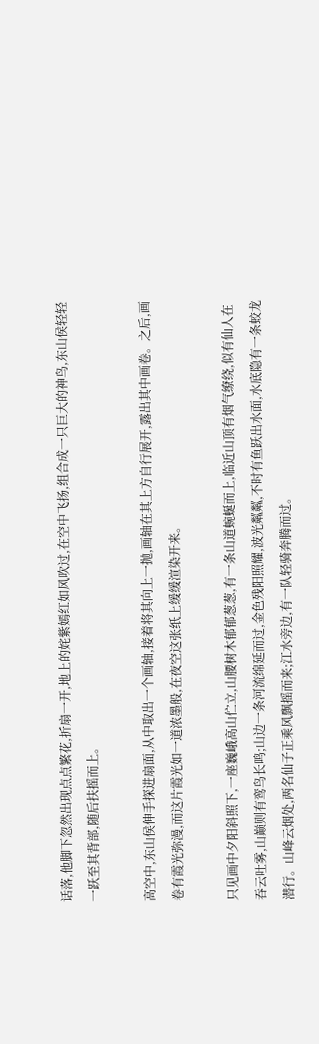话落,他脚下忽然出现点点繁花,折扇一开,地上的姹紫嫣红如风吹过,在空中飞扬,组合成一只巨大的神鸟,东山侯轻轻一跃至其背部,随后扶摇而上。

高空中,东山侯伸手探进扇面,从中取出一个画轴,接着将其向上一抛,画轴在其上方自行展开,露出其中画卷。之后,画卷有霞光弥漫,而这片霞光如一道浓墨般,在夜空这张纸上缓缓渲染开来。

只见画中夕阳斜照下,一座巍峨高山伫立,山腰树木郁郁葱葱,有一条山道蜿蜒而上,临近山顶有烟气缭绕,似有仙人在吞云吐雾,山巅则有鸾鸟长鸣;山边一条河流绵延而过,金色残阳照耀,波光粼粼,不时有鱼跃出水面,水底隐有一条蛟龙潜行。山峰云烟处,两名仙子正乘风飘摇而来;江水旁边,有一队轻骑奔腾而过。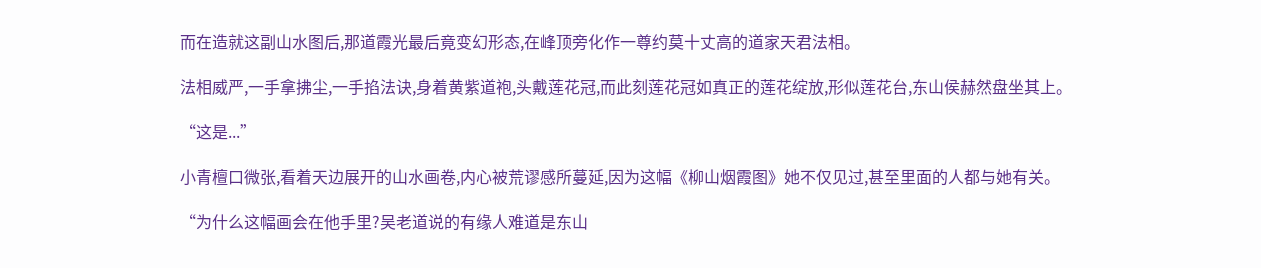而在造就这副山水图后,那道霞光最后竟变幻形态,在峰顶旁化作一尊约莫十丈高的道家天君法相。

法相威严,一手拿拂尘,一手掐法诀,身着黄紫道袍,头戴莲花冠,而此刻莲花冠如真正的莲花绽放,形似莲花台,东山侯赫然盘坐其上。

“这是...”

小青檀口微张,看着天边展开的山水画卷,内心被荒谬感所蔓延,因为这幅《柳山烟霞图》她不仅见过,甚至里面的人都与她有关。

“为什么这幅画会在他手里?吴老道说的有缘人难道是东山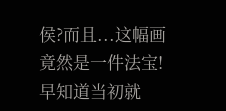侯?而且...这幅画竟然是一件法宝!早知道当初就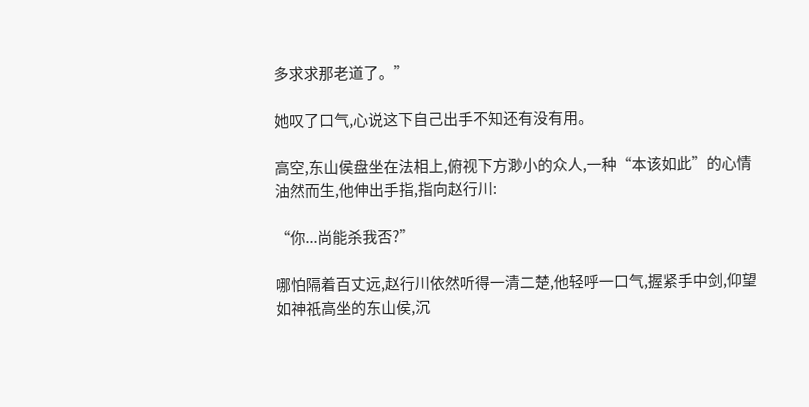多求求那老道了。”

她叹了口气,心说这下自己出手不知还有没有用。

高空,东山侯盘坐在法相上,俯视下方渺小的众人,一种“本该如此”的心情油然而生,他伸出手指,指向赵行川:

“你...尚能杀我否?”

哪怕隔着百丈远,赵行川依然听得一清二楚,他轻呼一口气,握紧手中剑,仰望如神祇高坐的东山侯,沉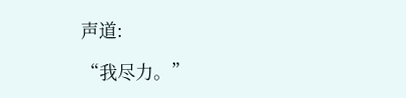声道:

“我尽力。”